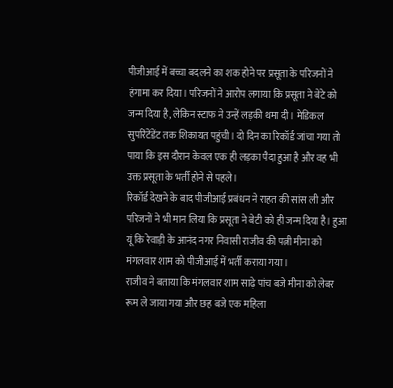पीजीआई में बच्चा बदलने का शक होने पर प्रसूता के परिजनों ने हंगामा कर दिया। परिजनों ने आरोप लगाया कि प्रसूता ने बेटे को जन्म दिया है, लेकिन स्टाफ ने उन्हें लड़की थमा दी। मेडिकल सुपरिंटेंडेंट तक शिकायत पहुंची। दो दिन का रिकॉर्ड जांचा गया तो पाया कि इस दौरान केवल एक ही लड़का पैदा हुआ है और वह भी उक्त प्रसूता के भर्ती होने से पहले।
रिकॉर्ड देखने के बाद पीजीआई प्रबंधन ने राहत की सांस ली और परिजनों ने भी मान लिया कि प्रसूता ने बेटी को ही जन्म दिया है। हुआ यूं कि रेवाड़ी के आनंद नगर निवासी राजीव की पत्नी मीना को मंगलवार शाम को पीजीआई में भर्ती कराया गया।
राजीव ने बताया कि मंगलवार शाम साढ़े पांच बजे मीना को लेबर रूम ले जाया गया और छह बजे एक महिला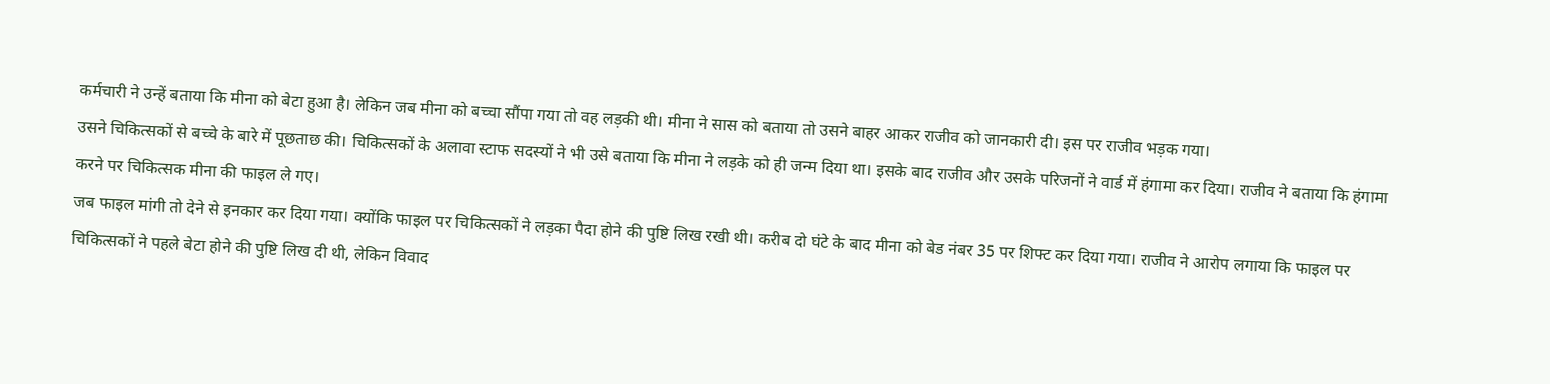कर्मचारी ने उन्हें बताया कि मीना को बेटा हुआ है। लेकिन जब मीना को बच्चा सौंपा गया तो वह लड़की थी। मीना ने सास को बताया तो उसने बाहर आकर राजीव को जानकारी दी। इस पर राजीव भड़क गया।
उसने चिकित्सकों से बच्चे के बारे में पूछताछ की। चिकित्सकों के अलावा स्टाफ सदस्यों ने भी उसे बताया कि मीना ने लड़के को ही जन्म दिया था। इसके बाद राजीव और उसके परिजनों ने वार्ड में हंगामा कर दिया। राजीव ने बताया कि हंगामा करने पर चिकित्सक मीना की फाइल ले गए।
जब फाइल मांगी तो देने से इनकार कर दिया गया। क्योंकि फाइल पर चिकित्सकों ने लड़का पैदा होने की पुष्टि लिख रखी थी। करीब दो घंटे के बाद मीना को बेड नंबर 35 पर शिफ्ट कर दिया गया। राजीव ने आरोप लगाया कि फाइल पर चिकित्सकों ने पहले बेटा होने की पुष्टि लिख दी थी, लेकिन विवाद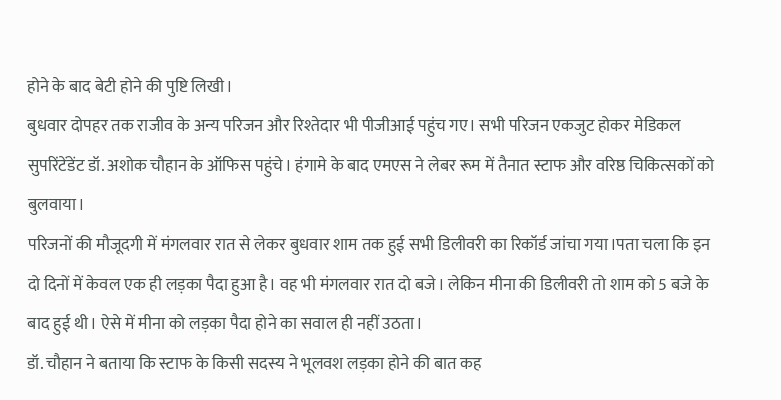होने के बाद बेटी होने की पुष्टि लिखी।
बुधवार दोपहर तक राजीव के अन्य परिजन और रिश्तेदार भी पीजीआई पहुंच गए। सभी परिजन एकजुट होकर मेडिकल सुपरिंटेंडेंट डॉ. अशोक चौहान के ऑफिस पहुंचे। हंगामे के बाद एमएस ने लेबर रूम में तैनात स्टाफ और वरिष्ठ चिकित्सकों को बुलवाया।
परिजनों की मौजूदगी में मंगलवार रात से लेकर बुधवार शाम तक हुई सभी डिलीवरी का रिकॉर्ड जांचा गया।पता चला कि इन दो दिनों में केवल एक ही लड़का पैदा हुआ है। वह भी मंगलवार रात दो बजे। लेकिन मीना की डिलीवरी तो शाम को 5 बजे के बाद हुई थी। ऐसे में मीना को लड़का पैदा होने का सवाल ही नहीं उठता।
डॉ. चौहान ने बताया कि स्टाफ के किसी सदस्य ने भूलवश लड़का होने की बात कह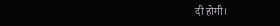दी होगी।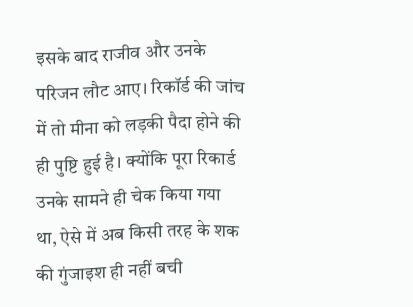इसके बाद राजीव और उनके परिजन लौट आए। रिकॉर्ड की जांच में तो मीना को लड़की पैदा होने की ही पुष्टि हुई है। क्योंकि पूरा रिकार्ड उनके सामने ही चेक किया गया था, ऐसे में अब किसी तरह के शक की गुंजाइश ही नहीं बची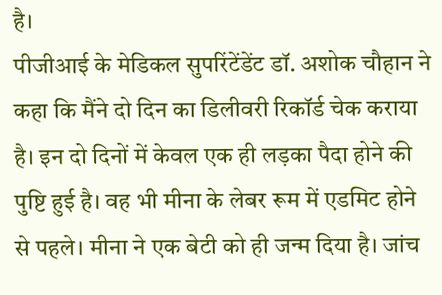है।
पीजीआई के मेडिकल सुपरिंटेंडेंट डॉ. अशोक चौहान ने कहा कि मैंने दो दिन का डिलीवरी रिकॉर्ड चेक कराया है। इन दो दिनों में केवल एक ही लड़का पैदा होने की पुष्टि हुई है। वह भी मीना के लेबर रूम में एडमिट होने से पहले। मीना ने एक बेटी को ही जन्म दिया है। जांच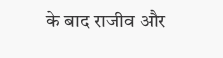के बाद राजीव और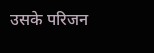उसके परिजन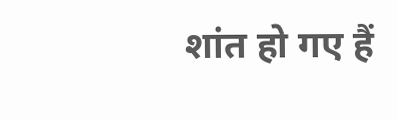शांत हो गए हैं